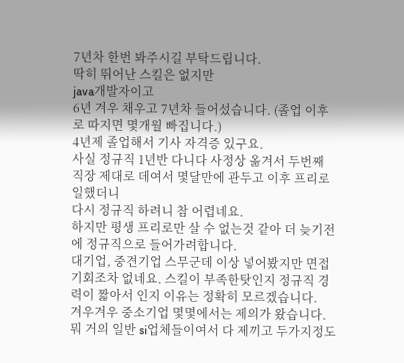7년차 한번 봐주시길 부탁드립니다.
딱히 뛰어난 스킬은 없지만
java개발자이고
6년 겨우 채우고 7년차 들어섰습니다. (졸업 이후로 따지면 몇개월 빠집니다.)
4년제 졸업해서 기사 자격증 있구요.
사실 정규직 1년반 다니다 사정상 옮겨서 두번째 직장 제대로 데여서 몇달만에 관두고 이후 프리로 일했더니
다시 정규직 하려니 참 어렵네요.
하지만 평생 프리로만 살 수 없는것 같아 더 늦기전에 정규직으로 들어가려합니다.
대기업, 중견기업 스무군데 이상 넣어봤지만 면접기회조차 없네요. 스킬이 부족한탓인지 정규직 경력이 짧아서 인지 이유는 정확히 모르겠습니다.
겨우겨우 중소기업 몇몇에서는 제의가 왔습니다.
뭐 거의 일반 si업체들이여서 다 제끼고 두가지정도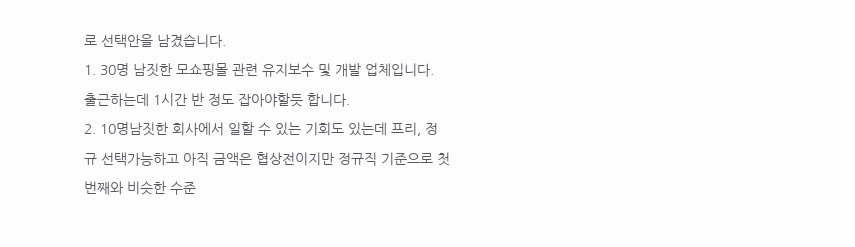로 선택안을 남겼습니다.
1. 30명 남짓한 모쇼핑몰 관련 유지보수 및 개발 업체입니다. 출근하는데 1시간 반 정도 잡아야할듯 합니다.
2. 10명남짓한 회사에서 일할 수 있는 기회도 있는데 프리, 정규 선택가능하고 아직 금액은 협상전이지만 정규직 기준으로 첫번째와 비슷한 수준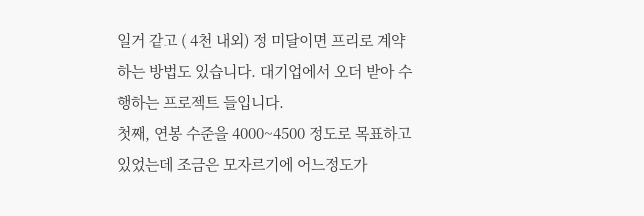일거 같고 ( 4천 내외) 정 미달이면 프리로 계약하는 방법도 있습니다. 대기업에서 오더 받아 수행하는 프로젝트 들입니다.
첫째, 연봉 수준을 4000~4500 정도로 목표하고 있었는데 조금은 모자르기에 어느정도가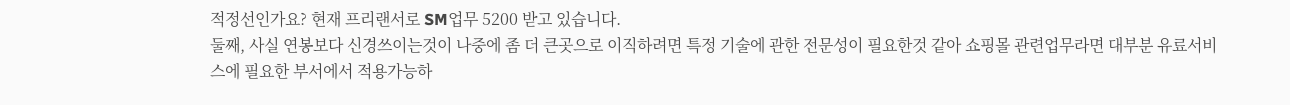적정선인가요? 현재 프리랜서로 SM업무 5200 받고 있습니다.
둘째, 사실 연봉보다 신경쓰이는것이 나중에 좀 더 큰곳으로 이직하려면 특정 기술에 관한 전문성이 필요한것 같아 쇼핑몰 관련업무라면 대부분 유료서비스에 필요한 부서에서 적용가능하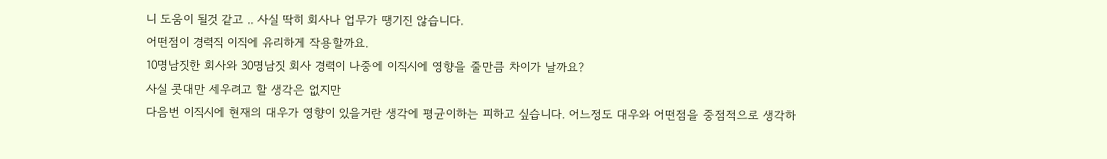니 도움이 될것 같고 .. 사실 딱히 회사나 업무가 땡기진 않습니다.
어떤점이 경력직 이직에 유리하게 작용할까요.
10명남짓한 회사와 30명남짓 회사 경력이 나중에 이직시에 영향을 줄만큼 차이가 날까요?
사실 콧대만 세우려고 할 생각은 없지만
다음번 이직시에 현재의 대우가 영향이 있을거란 생각에 평균이하는 피하고 싶습니다. 어느정도 대우와 어떤점을 중점적으로 생각하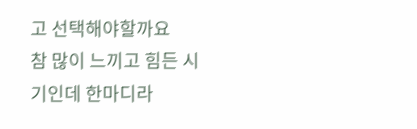고 선택해야할까요
참 많이 느끼고 힘든 시기인데 한마디라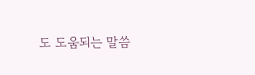도 도움되는 말씀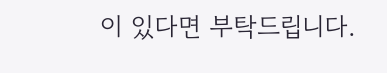이 있다면 부탁드립니다.